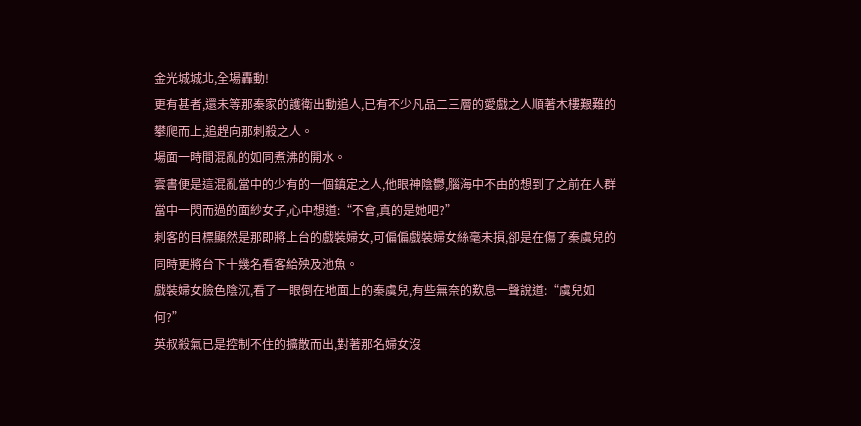金光城城北,全場轟動!
更有甚者,還未等那秦家的護衛出動追人,已有不少凡品二三層的愛戲之人順著木樓艱難的攀爬而上,追趕向那刺殺之人。
場面一時間混亂的如同煮沸的開水。
雲書便是這混亂當中的少有的一個鎮定之人,他眼神陰鬱,腦海中不由的想到了之前在人群當中一閃而過的面紗女子,心中想道:“不會,真的是她吧?”
刺客的目標顯然是那即將上台的戲裝婦女,可偏偏戲裝婦女絲毫未損,卻是在傷了秦虞兒的同時更將台下十幾名看客給殃及池魚。
戲裝婦女臉色陰沉,看了一眼倒在地面上的秦虞兒,有些無奈的歎息一聲說道:“虞兒如何?”
英叔殺氣已是控制不住的擴散而出,對著那名婦女沒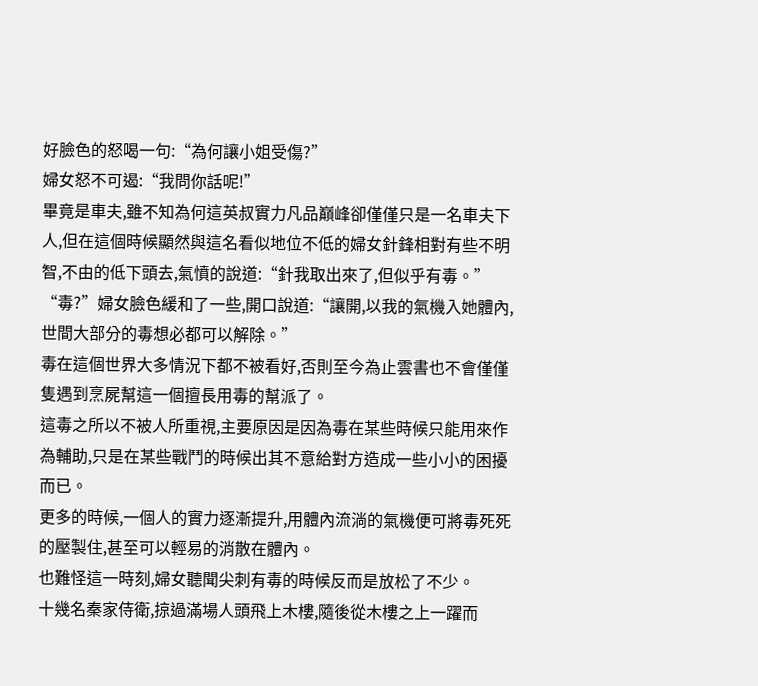好臉色的怒喝一句:“為何讓小姐受傷?”
婦女怒不可遏:“我問你話呢!”
畢竟是車夫,雖不知為何這英叔實力凡品巔峰卻僅僅只是一名車夫下人,但在這個時候顯然與這名看似地位不低的婦女針鋒相對有些不明智,不由的低下頭去,氣憤的說道:“針我取出來了,但似乎有毒。”
“毒?”婦女臉色緩和了一些,開口說道:“讓開,以我的氣機入她體內,世間大部分的毒想必都可以解除。”
毒在這個世界大多情況下都不被看好,否則至今為止雲書也不會僅僅隻遇到烹屍幫這一個擅長用毒的幫派了。
這毒之所以不被人所重視,主要原因是因為毒在某些時候只能用來作為輔助,只是在某些戰鬥的時候出其不意給對方造成一些小小的困擾而已。
更多的時候,一個人的實力逐漸提升,用體內流淌的氣機便可將毒死死的壓製住,甚至可以輕易的消散在體內。
也難怪這一時刻,婦女聽聞尖刺有毒的時候反而是放松了不少。
十幾名秦家侍衛,掠過滿場人頭飛上木樓,隨後從木樓之上一躍而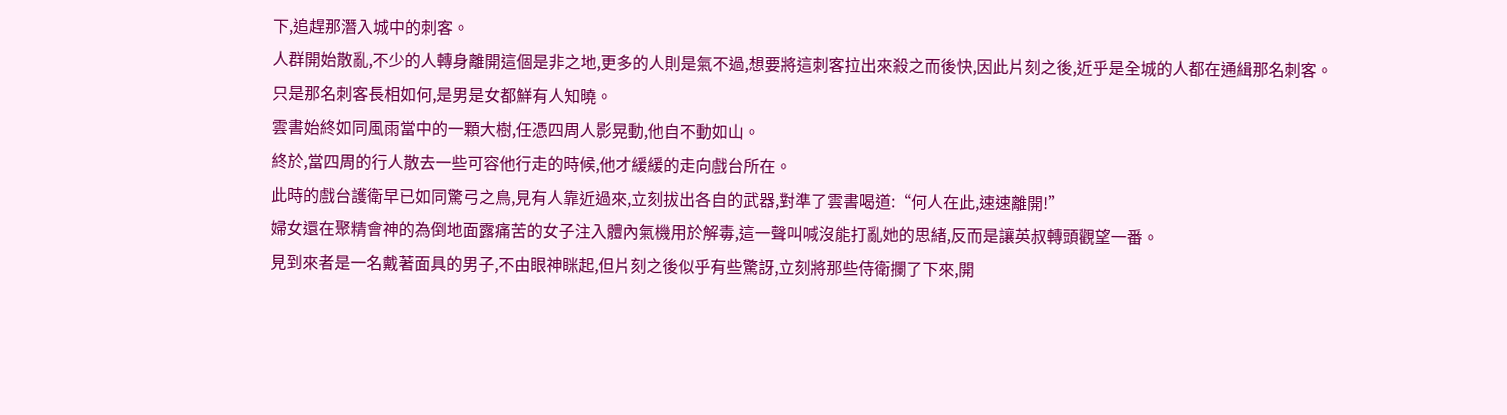下,追趕那潛入城中的刺客。
人群開始散亂,不少的人轉身離開這個是非之地,更多的人則是氣不過,想要將這刺客拉出來殺之而後快,因此片刻之後,近乎是全城的人都在通緝那名刺客。
只是那名刺客長相如何,是男是女都鮮有人知曉。
雲書始終如同風雨當中的一顆大樹,任憑四周人影晃動,他自不動如山。
終於,當四周的行人散去一些可容他行走的時候,他才緩緩的走向戲台所在。
此時的戲台護衛早已如同驚弓之鳥,見有人靠近過來,立刻拔出各自的武器,對準了雲書喝道:“何人在此,速速離開!”
婦女還在聚精會神的為倒地面露痛苦的女子注入體內氣機用於解毒,這一聲叫喊沒能打亂她的思緒,反而是讓英叔轉頭觀望一番。
見到來者是一名戴著面具的男子,不由眼神眯起,但片刻之後似乎有些驚訝,立刻將那些侍衛攔了下來,開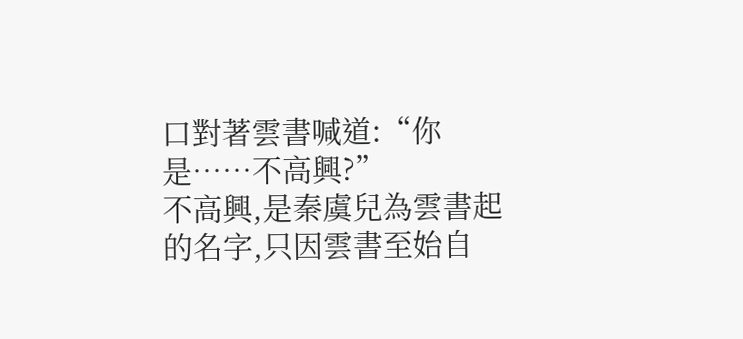口對著雲書喊道:“你是……不高興?”
不高興,是秦虞兒為雲書起的名字,只因雲書至始自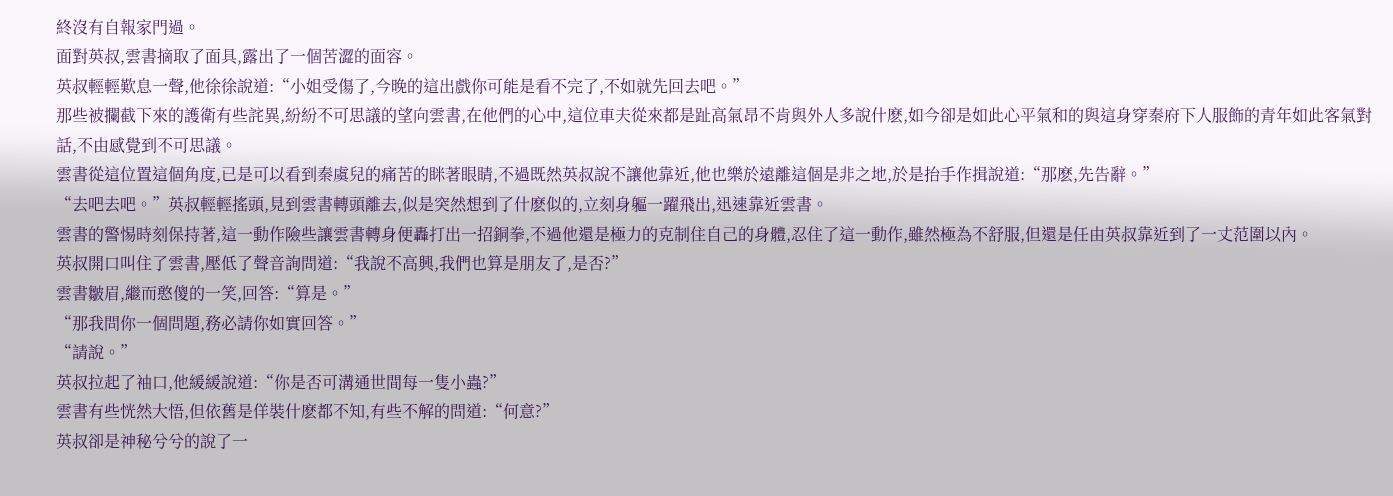終沒有自報家門過。
面對英叔,雲書摘取了面具,露出了一個苦澀的面容。
英叔輕輕歎息一聲,他徐徐說道:“小姐受傷了,今晚的這出戲你可能是看不完了,不如就先回去吧。”
那些被攔截下來的護衛有些詫異,紛紛不可思議的望向雲書,在他們的心中,這位車夫從來都是趾高氣昂不肯與外人多說什麽,如今卻是如此心平氣和的與這身穿秦府下人服飾的青年如此客氣對話,不由感覺到不可思議。
雲書從這位置這個角度,已是可以看到秦虞兒的痛苦的眯著眼睛,不過既然英叔說不讓他靠近,他也樂於遠離這個是非之地,於是抬手作揖說道:“那麽,先告辭。”
“去吧去吧。”英叔輕輕搖頭,見到雲書轉頭離去,似是突然想到了什麽似的,立刻身軀一躍飛出,迅速靠近雲書。
雲書的警惕時刻保持著,這一動作險些讓雲書轉身便轟打出一招銅拳,不過他還是極力的克制住自己的身體,忍住了這一動作,雖然極為不舒服,但還是任由英叔靠近到了一丈范圍以內。
英叔開口叫住了雲書,壓低了聲音詢問道:“我說不高興,我們也算是朋友了,是否?”
雲書皺眉,繼而憨傻的一笑,回答:“算是。”
“那我問你一個問題,務必請你如實回答。”
“請說。”
英叔拉起了袖口,他緩緩說道:“你是否可溝通世間每一隻小蟲?”
雲書有些恍然大悟,但依舊是佯裝什麽都不知,有些不解的問道:“何意?”
英叔卻是神秘兮兮的說了一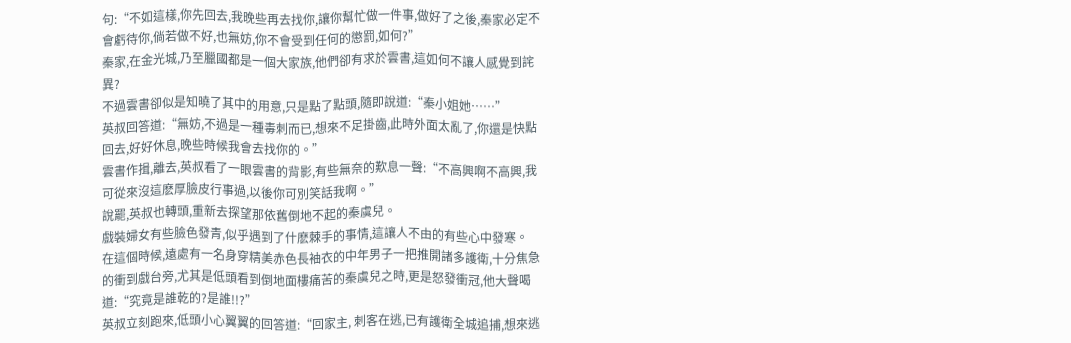句:“不如這樣,你先回去,我晚些再去找你,讓你幫忙做一件事,做好了之後,秦家必定不會虧待你,倘若做不好,也無妨,你不會受到任何的懲罰,如何?”
秦家,在金光城,乃至臘國都是一個大家族,他們卻有求於雲書,這如何不讓人感覺到詫異?
不過雲書卻似是知曉了其中的用意,只是點了點頭,隨即說道:“秦小姐她……”
英叔回答道:“無妨,不過是一種毒刺而已,想來不足掛齒,此時外面太亂了,你還是快點回去,好好休息,晚些時候我會去找你的。”
雲書作揖,離去,英叔看了一眼雲書的背影,有些無奈的歎息一聲:“不高興啊不高興,我可從來沒這麽厚臉皮行事過,以後你可別笑話我啊。”
說罷,英叔也轉頭,重新去探望那依舊倒地不起的秦虞兒。
戲裝婦女有些臉色發青,似乎遇到了什麽棘手的事情,這讓人不由的有些心中發寒。
在這個時候,遠處有一名身穿精美赤色長袖衣的中年男子一把推開諸多護衛,十分焦急的衝到戲台旁,尤其是低頭看到倒地面樓痛苦的秦虞兒之時,更是怒發衝冠,他大聲喝道:“究竟是誰乾的?是誰!!?”
英叔立刻跑來,低頭小心翼翼的回答道:“回家主, 刺客在逃,已有護衛全城追捕,想來逃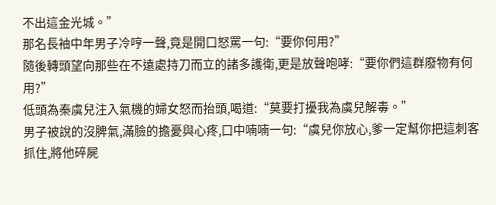不出這金光城。”
那名長袖中年男子冷哼一聲,竟是開口怒罵一句:“要你何用?”
隨後轉頭望向那些在不遠處持刀而立的諸多護衛,更是放聲咆哮:“要你們這群廢物有何用?”
低頭為秦虞兒注入氣機的婦女怒而抬頭,喝道:“莫要打擾我為虞兒解毒。”
男子被說的沒脾氣,滿臉的擔憂與心疼,口中喃喃一句:“虞兒你放心,爹一定幫你把這刺客抓住,將他碎屍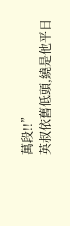萬段!!”
英叔依舊低頭,繞是他平日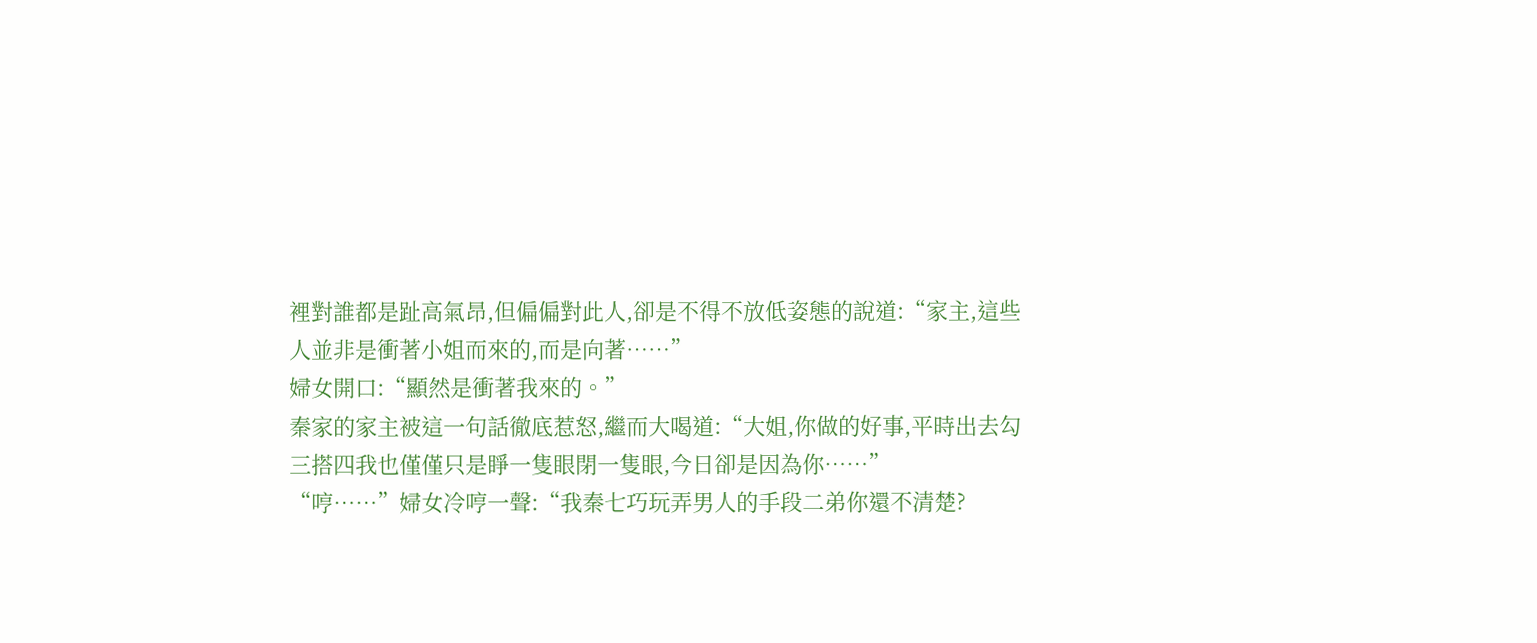裡對誰都是趾高氣昂,但偏偏對此人,卻是不得不放低姿態的說道:“家主,這些人並非是衝著小姐而來的,而是向著……”
婦女開口:“顯然是衝著我來的。”
秦家的家主被這一句話徹底惹怒,繼而大喝道:“大姐,你做的好事,平時出去勾三搭四我也僅僅只是睜一隻眼閉一隻眼,今日卻是因為你……”
“哼……”婦女冷哼一聲:“我秦七巧玩弄男人的手段二弟你還不清楚?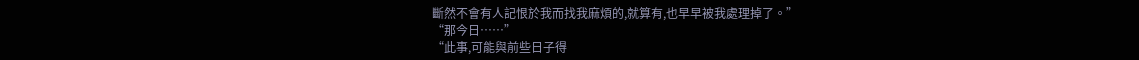斷然不會有人記恨於我而找我麻煩的,就算有,也早早被我處理掉了。”
“那今日……”
“此事,可能與前些日子得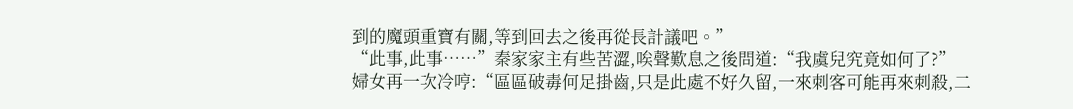到的魔頭重寶有關,等到回去之後再從長計議吧。”
“此事,此事……”秦家家主有些苦澀,唉聲歎息之後問道:“我虞兒究竟如何了?”
婦女再一次冷哼:“區區破毒何足掛齒,只是此處不好久留,一來刺客可能再來刺殺,二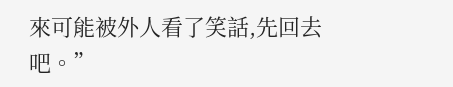來可能被外人看了笑話,先回去吧。”